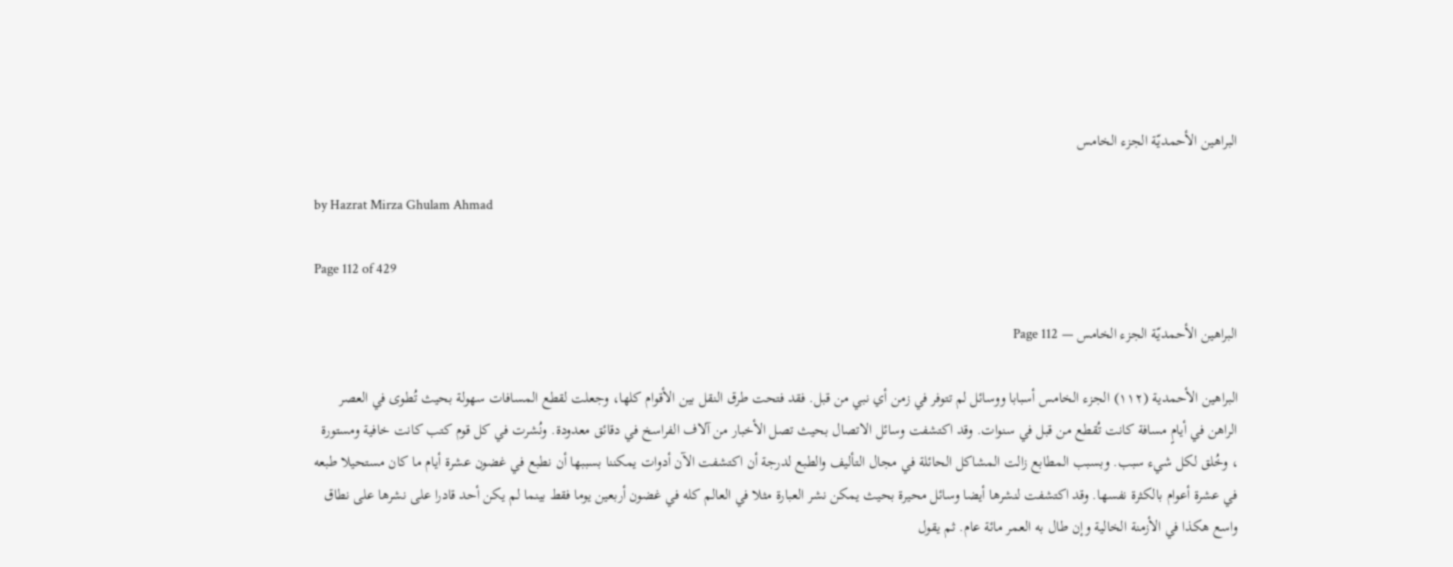البراهين الأحمديّة الجزء الخامس

by Hazrat Mirza Ghulam Ahmad

Page 112 of 429

البراهين الأحمديّة الجزء الخامس — Page 112

البراهين الأحمدية (۱۱۲) الجزء الخامس أسبابا ووسائل لم تتوفر في زمن أي نبي من قبل. فقد فتحت طرق النقل بين الأقوام كلها، وجعلت لقطع المسافات سهولة بحيث تُطوى في العصر الراهن في أيامٍ مسافة كانت تُقطع من قبل في سنوات. وقد اكتشفت وسائل الاتصال بحيث تصل الأخبار من آلاف الفراسخ في دقائق معدودة. ونُشرت في كل قوم كتب كانت خافية ومستورة ، وخُلق لكل شيء سبب. وبسبب المطابع زالت المشاكل الحائلة في مجال التأليف والطبع لدرجة أن اكتشفت الآن أدوات يمكننا بسببها أن نطبع في غضون عشرة أيام ما كان مستحيلا طبعه في عشرة أعوام بالكثرة نفسها. وقد اكتشفت لنشرها أيضا وسائل محيرة بحيث يمكن نشر العبارة مثلا في العالم كله في غضون أربعين يوما فقط بينما لم يكن أحد قادرا على نشرها على نطاق واسع هكذا في الأزمنة الخالية وإن طال به العمر مائة عام. ثم يقول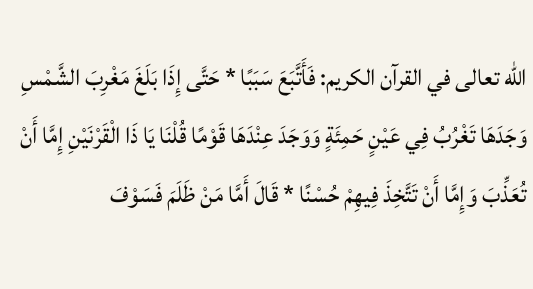الله تعالى في القرآن الكريم: فَأَتَّبَعَ سَبَبًا * حَتَّى إِذَا بَلَغَ مَغْرِبَ الشَّمْسِ وَجَدَهَا تَغْرُبُ فِي عَيْنٍ حَمِئَةٍ وَوَجَدَ عِنْدَهَا قَوْمًا قُلْنَا يَا ذَا الْقَرْنَيْنِ إِمَّا أَنْ تُعَذِّبَ وَإِمَّا أَنْ تَتَّخِذَ فِيهِمْ حُسْنًا * قَالَ أَمَّا مَنْ ظَلَمَ فَسَوْفَ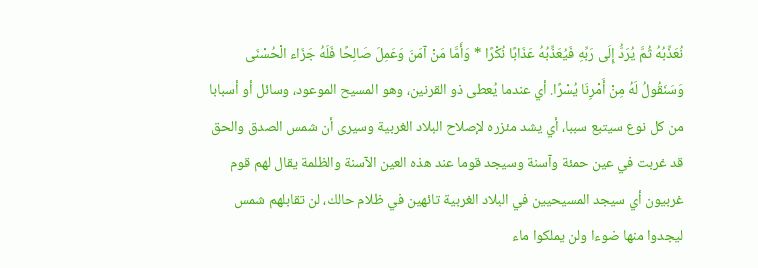نُعَذِّبُهُ ثُمَّ يُرَدُّ إِلَى رَبِّهِ فَيُعَذِّبُهُ عَذَابًا نُكْرًا * وَأَمَّا مَنْ آمَنَ وَعَمِلَ صَالِحًا فَلَهُ جَزَاء الْحُسْنَى وَسَنَقُولُ لَهُ مِنْ أَمْرِنَا يُسْرًا. أي عندما يُعطى ذو القرنين، وهو المسيح الموعود، وسائل أو أسبابا من كل نوع سيتبع سببا، أي يشد مئزره لإصلاح البلاد الغربية وسيرى أن شمس الصدق والحق قد غربت في عين حمئة وآسنة وسيجد قوما عند هذه العين الآسنة والظلمة يقال لهم قوم غربيون أي سيجد المسيحيين في البلاد الغربية تائهين في ظلام حالك، لن تقابلهم شمس ليجدوا منها ضوءا ولن يملكوا ماء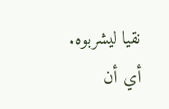نقيا ليشربوه. أي أن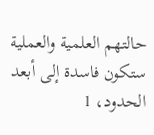حالتهم العلمية والعملية ستكون فاسدة إلى أبعد الحدود، 1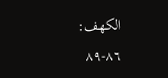الكهف: ٨٦-٨٩